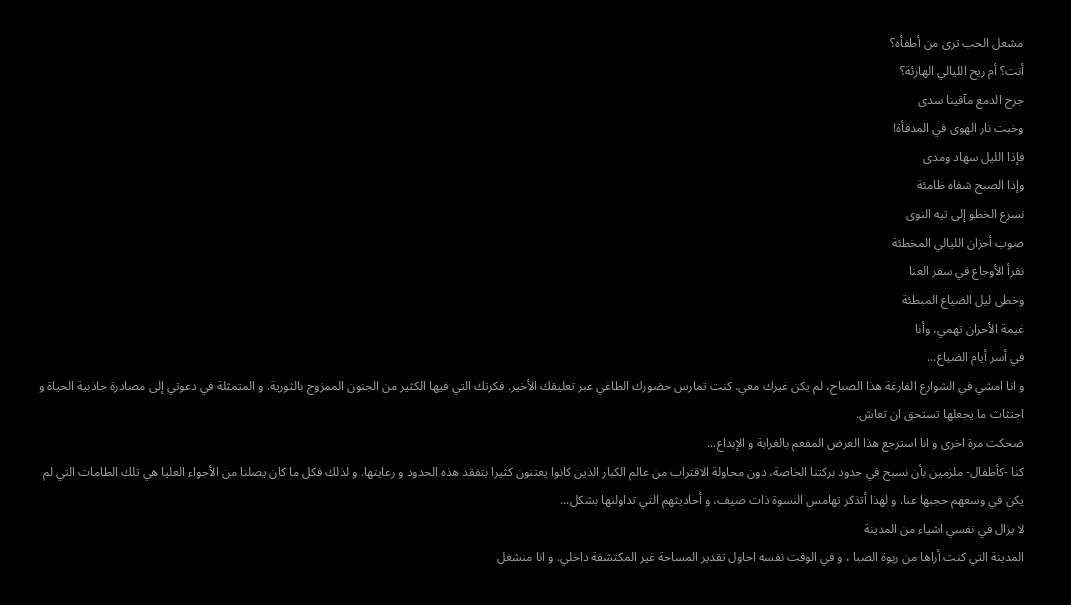مشعل الحب ترى من أطفأه؟
أنت؟ أم ريح الليالي الهازئة؟
جرح الدمع مآقينا سدى
وخبت نار الهوى في المدفأة!
فإذا الليل سهاد ومدى
وإذا الصبح شفاه ظامئة
نسرع الخطو إلى تيه النوى
صوب أحزان الليالي المخطئة
نقرأ الأوجاع في سفر العنا
وخطى ليل الضياع المبطئة
غيمة الأحزان تهمي، وأنا
في أسر أيام الضياع...
و انا امشي في الشوارع الفارغة هذا الصباح، لم يكن غيرك معي. كنت تمارس حضورك الطاغي عبر تعليقك الأخير. فكرتك التي فيها الكثير من الجنون الممزوج بالثورية. و المتمثلة في دعوتي إلى مصادرة جاذبية الحياة و اجتثاث ما يجعلها تستحق ان تعاش.
ضحكت مرة اخرى و انا استرجع هذا العرض المفعم بالغرابة و الإبداع...
كنا -كأطفال- ملزمين بأن نسبح في حدود بركتنا الخاصة، دون محاولة الاقتراب من عالم الكبار الذين كانوا يعتنون كثيرا بتفقد هذه الحدود و رعايتها. و لذلك فكل ما كان يصلنا من الأجواء العليا هي تلك الطامات التي لم يكن في وسعهم حجبها عنا. و لهذا أتذكر تهامس النسوة ذات صيف، و أحاديثهم التي تداولنها بشكل...
لا يزال في نفسي اشياء من المدينة
المدينة التي كنت أراها من ربوة الصبا ، و في الوقت نفسه احاول تقدير المساحة غير المكتشفة داخلي. و انا منشغل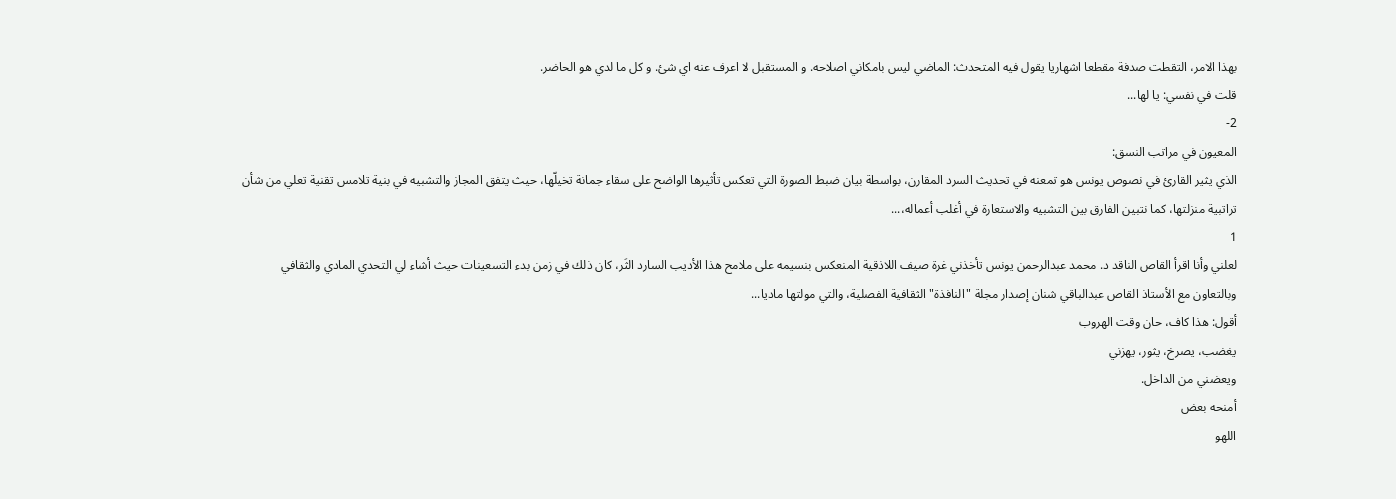بهذا الامر، التقطت صدفة مقطعا اشهاريا يقول فيه المتحدث: الماضي ليس بامكاني اصلاحه. و المستقبل لا اعرف عنه اي شئ. و كل ما لدي هو الحاضر.
قلت في نفسي: يا لها...
2-
المعيون في مراتب النسق:
الذي يثير القارئ في نصوص يونس هو تمعنه في تحديث السرد المقارن، بواسطة بيان ضبط الصورة التي تعكس تأثيرها الواضح على سقاء جمانة تخيلّها، حيث يتفق المجاز والتشبيه في بنية تلامس تقنية تعلي من شأن تراتبية منزلتها، كما نتبين الفارق بين التشبيه والاستعارة في أغلب أعماله،...
1
لعلني وأنا اقرأ القاص الناقد د. محمد عبدالرحمن يونس تأخذني غرة صيف اللاذقية المنعكس بنسيمه على ملامح هذا الأديب السارد الثَر، كان ذلك في زمن بدء التسعينات حيث أشاء لي التحدي المادي والثقافي وبالتعاون مع الأستاذ القاص عبدالباقي شنان إصدار مجلة "النافذة" الثقافية الفصلية، والتي مولتها ماديا...
أقول: هذا كاف، حان وقت الهروب
يغضب، يصرخ، يثور، يهزني
ويعضني من الداخل.
أمنحه بعض
اللهو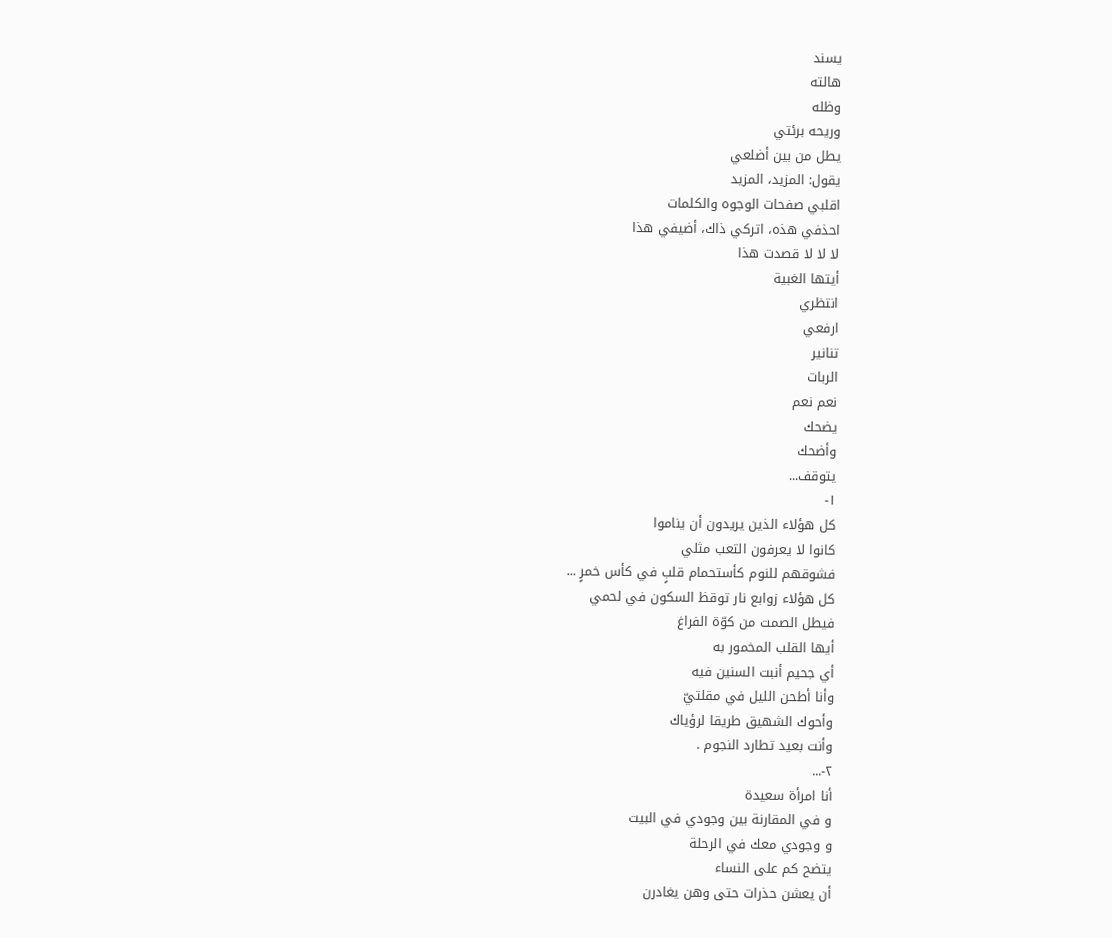يسند
هالته
وظله
وريحه برئتي
يطل من بين أضلعي
يقول: المزيد، المزيد
اقلبي صفحات الوجوه والكلمات
احذفي هذه، اتركي ذاك، أضيفي هذا
لا لا لا قصدت هذا
أيتها الغبية
انتظري
ارفعي
تنانير
الربات
نعم نعم
يضحك
وأضحك
يتوقف...
١-
كل هؤلاء الذين يريدون أن يناموا
كانوا لا يعرفون التعب مثلي
فشوقهم للنوم كأستحمام قلبٍ في كأس خمرٍ ...
كل هؤلاء زوابع نار توقظ السكون في لحمي
فيطل الصمت من كوّة الفراغ
أيها القلب المخمور به
أي جحيم أنبت السنين فيه
وأنا أطحن الليل في مقلتيّ
وأحوك الشهيق طريقا لرؤياك
وأنت بعيد تطارد النجوم .
٢-...
أنا امرأة سعيدة
و في المقارنة بين وجودي في البيت
و وجودي معك في الرحلة
يتضح كم على النساء
أن يعشن حذرات حتى وهن يغادرن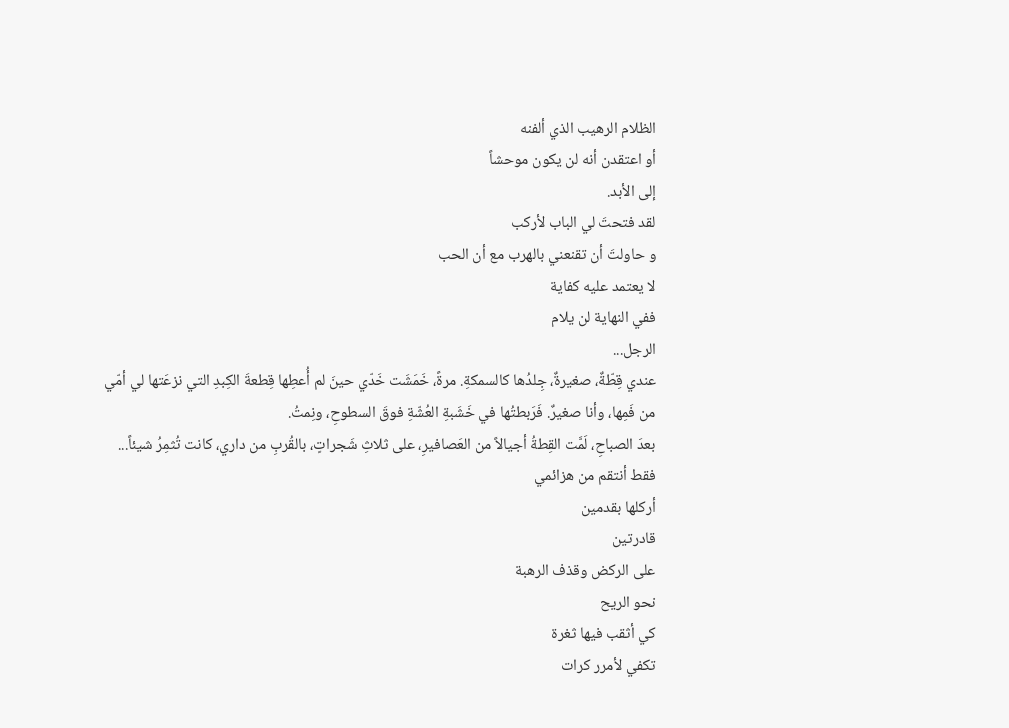الظلام الرهيب الذي ألفنه
أو اعتقدن أنه لن يكون موحشاً
إلى الأبد.
لقد فتحتَ لي الباب لأركب
و حاولتَ أن تقنعني بالهرب مع أن الحب
لا يعتمد عليه كفاية
ففي النهاية لن يلام
الرجل...
عندي قِطّةٌ، صغيرةٌ، جِلدُها كالسمكةِ. مرةً، خَمَشَت خَدّي حينَ لم أُعطِها قِطعةَ الكِبدِ التي نزعَتها لي أمّي من فَمِها، وأنا صغيرٌ. فَرَبطتُها في خَشَبةِ العُشّةِ فوقَ السطوحِ، ونِمتُ.
بعدَ الصباحِ، لَمَّت القِطةُ أجيالاً من العَصافيرِ، على ثلاثِ شَجراتٍ، بالقُربِ من داري، كانت تُثمِرُ شيئاً...
فقط أنتقم من هزائمي
أركلها بقدمين
قادرتين
على الركض وقذف الرهبة
نحو الريح
كي أثقب فيها ثغرة
تكفي لأمرر كرات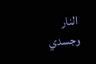النار
وجسدي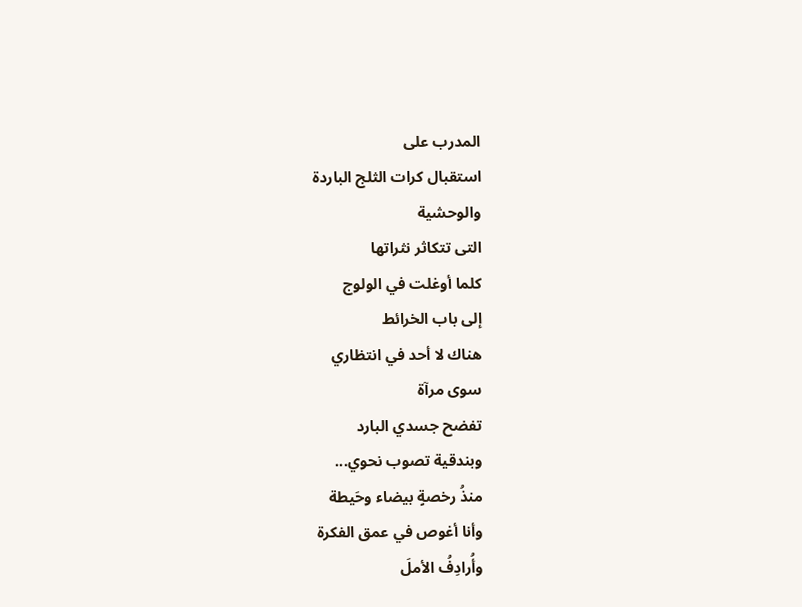المدرب على
استقبال كرات الثلج الباردة
والوحشية
التى تتكاثر نثراتها
كلما أوغلت في الولوج
إلى باب الخرائط
هناك لا أحد في انتظاري
سوى مرآة
تفضح جسدي البارد
وبندقية تصوب نحوي...
منذُ رخصةٍ بيضاء وحَيطة
وأنا أغوص في عمق الفكرة
وأُرادِفُ الأملَ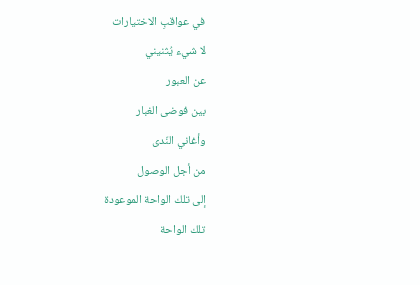في عواقبِ الاختيارات
لا شيء يُثنيني
عن العبور
بين فوضى الغبار
وأغاني النّدى
من أجل الوصول
إلى تلك الواحة الموعودة
تلك الواحة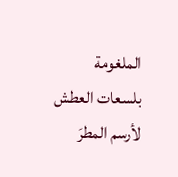الملغومة
بلسعات العطش
لأرسم المطرَ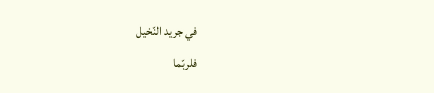في جريد النّخيل
فلربّما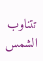تتناوب الشمس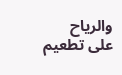والرياح
على تطعيم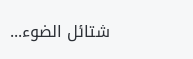شتائل الضوء...